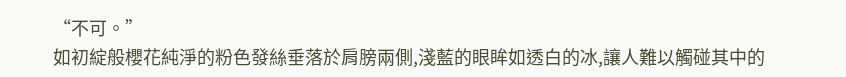“不可。”
如初綻般櫻花純淨的粉色發絲垂落於肩膀兩側,淺藍的眼眸如透白的冰,讓人難以觸碰其中的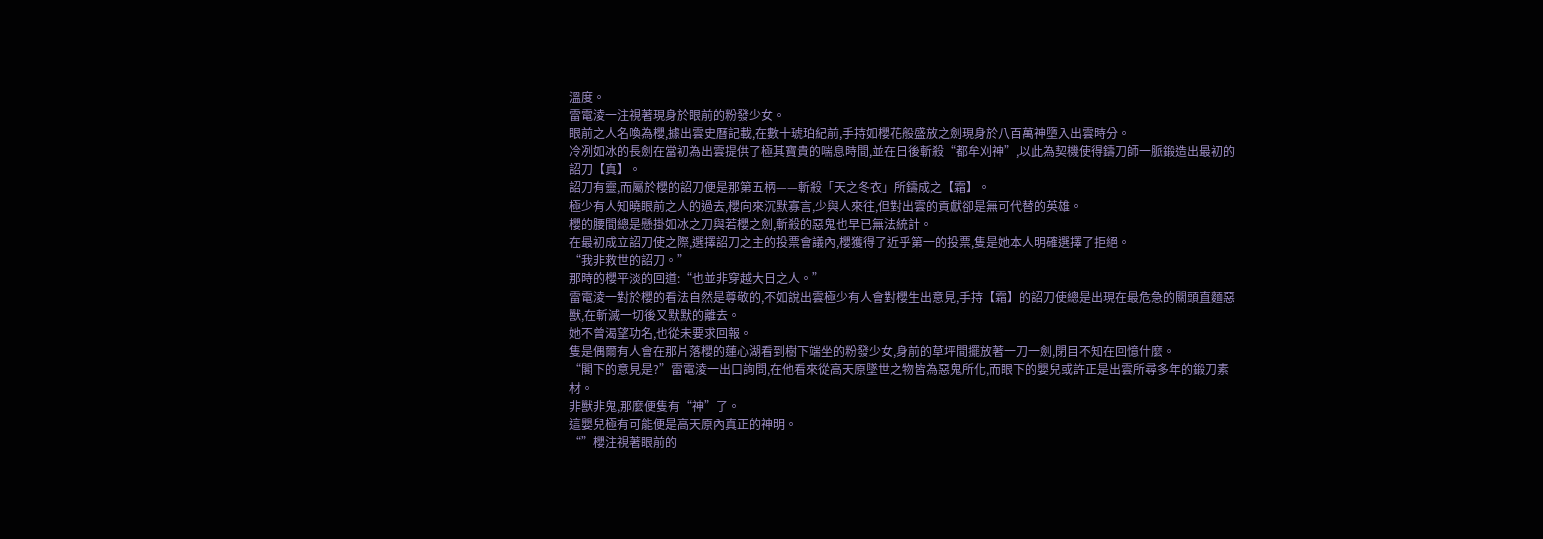溫度。
雷電淩一注視著現身於眼前的粉發少女。
眼前之人名喚為櫻,據出雲史曆記載,在數十琥珀紀前,手持如櫻花般盛放之劍現身於八百萬神墮入出雲時分。
冷冽如冰的長劍在當初為出雲提供了極其寶貴的喘息時間,並在日後斬殺“都牟刈神”,以此為契機使得鑄刀師一脈鍛造出最初的詔刀【真】。
詔刀有靈,而屬於櫻的詔刀便是那第五柄——斬殺「天之冬衣」所鑄成之【霜】。
極少有人知曉眼前之人的過去,櫻向來沉默寡言,少與人來往,但對出雲的貢獻卻是無可代替的英雄。
櫻的腰間總是懸掛如冰之刀與若櫻之劍,斬殺的惡鬼也早已無法統計。
在最初成立詔刀使之際,選擇詔刀之主的投票會議內,櫻獲得了近乎第一的投票,隻是她本人明確選擇了拒絕。
“我非救世的詔刀。”
那時的櫻平淡的回道:“也並非穿越大日之人。”
雷電淩一對於櫻的看法自然是尊敬的,不如說出雲極少有人會對櫻生出意見,手持【霜】的詔刀使總是出現在最危急的關頭直麵惡獸,在斬滅一切後又默默的離去。
她不曾渴望功名,也從未要求回報。
隻是偶爾有人會在那片落櫻的蓮心湖看到樹下端坐的粉發少女,身前的草坪間擺放著一刀一劍,閉目不知在回憶什麼。
“閣下的意見是?”雷電淩一出口詢問,在他看來從高天原墜世之物皆為惡鬼所化,而眼下的嬰兒或許正是出雲所尋多年的鍛刀素材。
非獸非鬼,那麼便隻有“神”了。
這嬰兒極有可能便是高天原內真正的神明。
“”櫻注視著眼前的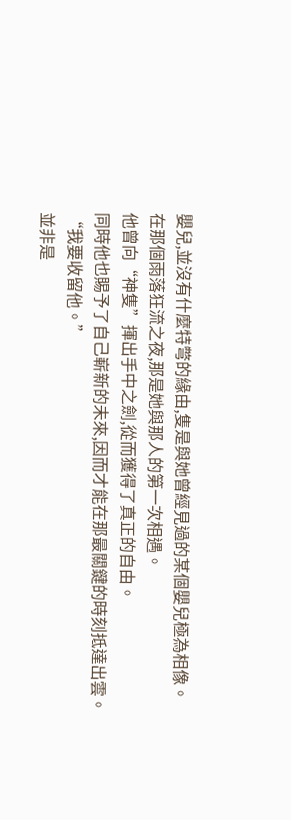嬰兒,並沒有什麼特彆的緣由,隻是與她曾經見過的某個嬰兒極為相像。
在那個雨落狂流之夜,那是她與那人的第一次相遇。
他曾向“神隻”揮出手中之劍,從而獲得了真正的自由。
同時他也賜予了自己嶄新的未來,因而才能在那最關鍵的時刻抵達出雲。
“我要收留他。”
並非是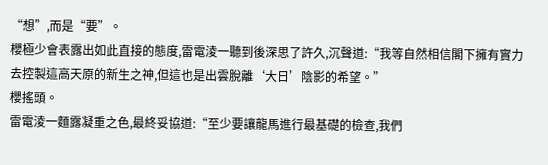“想”,而是“要”。
櫻極少會表露出如此直接的態度,雷電淩一聽到後深思了許久,沉聲道:“我等自然相信閣下擁有實力去控製這高天原的新生之神,但這也是出雲脫離‘大日’陰影的希望。”
櫻搖頭。
雷電淩一麵露凝重之色,最終妥協道:“至少要讓龍馬進行最基礎的檢查,我們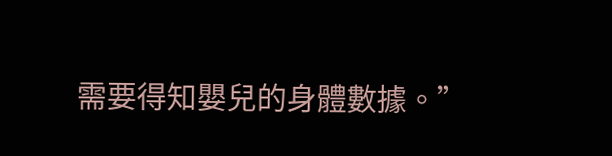需要得知嬰兒的身體數據。”